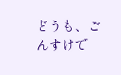どうも、ごんすけで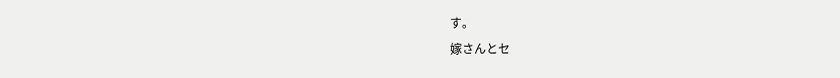す。
嫁さんとセ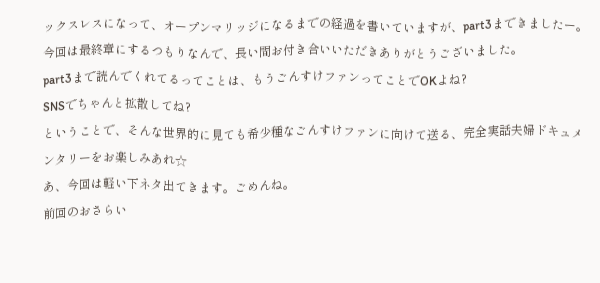ックスレスになって、オープンマリッジになるまでの経過を書いていますが、part3まできましたー。
今回は最終章にするつもりなんで、長い間お付き合いいただきありがとうございました。
part3まで読んでくれてるってことは、もうごんすけファンってことでOKよね?
SNSでちゃんと拡散してね?
ということで、そんな世界的に見ても希少種なごんすけファンに向けて送る、完全実話夫婦ドキュメンタリーをお楽しみあれ☆
あ、今回は軽い下ネタ出てきます。ごめんね。
前回のおさらい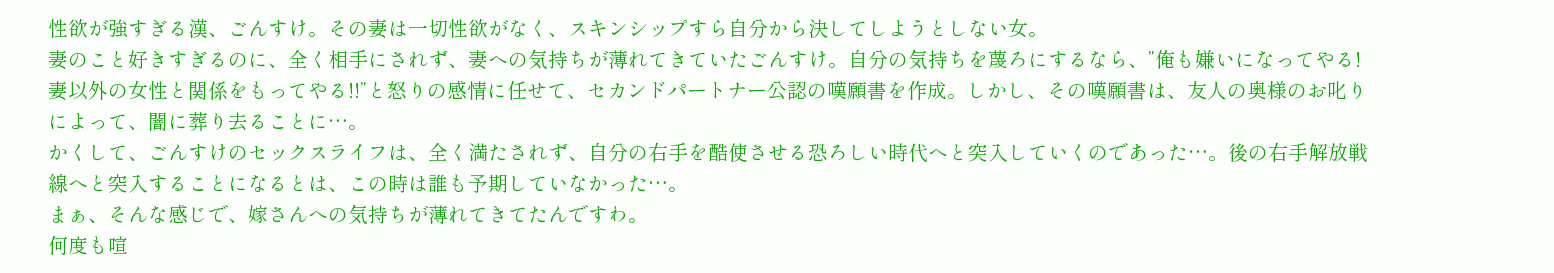性欲が強すぎる漢、ごんすけ。その妻は一切性欲がなく、スキンシップすら自分から決してしようとしない女。
妻のこと好きすぎるのに、全く相手にされず、妻への気持ちが薄れてきていたごんすけ。自分の気持ちを蔑ろにするなら、”俺も嫌いになってやる!妻以外の女性と関係をもってやる!!”と怒りの感情に任せて、セカンドパートナー公認の嘆願書を作成。しかし、その嘆願書は、友人の奥様のお叱りによって、闇に葬り去ることに…。
かくして、ごんすけのセックスライフは、全く満たされず、自分の右手を酷使させる恐ろしい時代へと突入していくのであった…。後の右手解放戦線へと突入することになるとは、この時は誰も予期していなかった…。
まぁ、そんな感じで、嫁さんへの気持ちが薄れてきてたんですわ。
何度も喧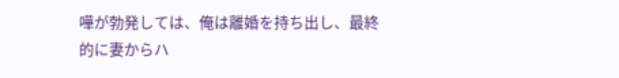嘩が勃発しては、俺は離婚を持ち出し、最終的に妻からハ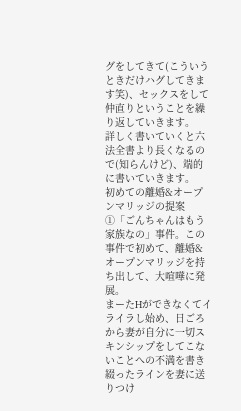グをしてきて(こういうときだけハグしてきます笑)、セックスをして仲直りということを繰り返していきます。
詳しく書いていくと六法全書より長くなるので(知らんけど)、端的に書いていきます。
初めての離婚&オープンマリッジの提案
①「ごんちゃんはもう家族なの」事件。この事件で初めて、離婚&オープンマリッジを持ち出して、大喧嘩に発展。
まーたHができなくてイライラし始め、日ごろから妻が自分に一切スキンシップをしてこないことへの不満を書き綴ったラインを妻に送りつけ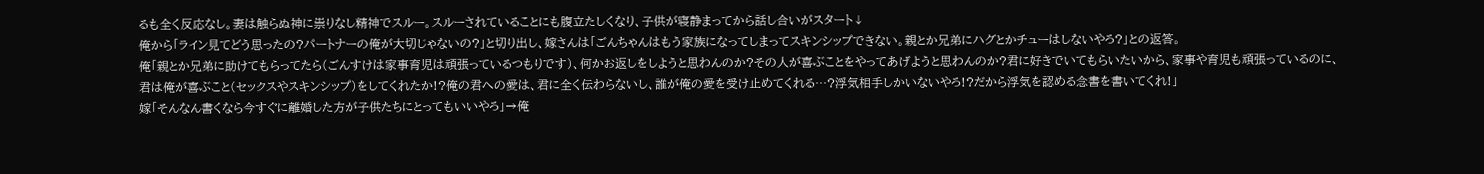るも全く反応なし。妻は触らぬ神に祟りなし精神でスルー。スルーされていることにも腹立たしくなり、子供が寝静まってから話し合いがスタート↓
俺から「ライン見てどう思ったの?パートナーの俺が大切じゃないの?」と切り出し、嫁さんは「ごんちゃんはもう家族になってしまってスキンシップできない。親とか兄弟にハグとかチューはしないやろ?」との返答。
俺「親とか兄弟に助けてもらってたら(ごんすけは家事育児は頑張っているつもりです)、何かお返しをしようと思わんのか?その人が喜ぶことをやってあげようと思わんのか?君に好きでいてもらいたいから、家事や育児も頑張っているのに、君は俺が喜ぶこと(セックスやスキンシップ)をしてくれたか!?俺の君への愛は、君に全く伝わらないし、誰が俺の愛を受け止めてくれる…?浮気相手しかいないやろ!?だから浮気を認める念書を書いてくれ!」
嫁「そんなん書くなら今すぐに離婚した方が子供たちにとってもいいやろ」→俺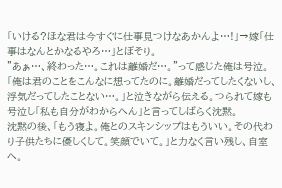「いける?ほな君は今すぐに仕事見つけなあかんよ…!」→嫁「仕事はなんとかなるやろ…」とぼそり。
”あぁ…、終わった…。これは離婚だ…。”って感じた俺は号泣。「俺は君のことをこんなに想ってたのに。離婚だってしたくないし、浮気だってしたことない…。」と泣きながら伝える。つられて嫁も号泣し「私も自分がわからへん」と言ってしばらく沈黙。
沈黙の後、「もう寝よ。俺とのスキンシップはもういい。その代わり子供たちに優しくして。笑顔でいて。」と力なく言い残し、自室へ。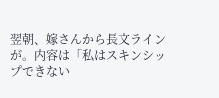翌朝、嫁さんから長文ラインが。内容は「私はスキンシップできない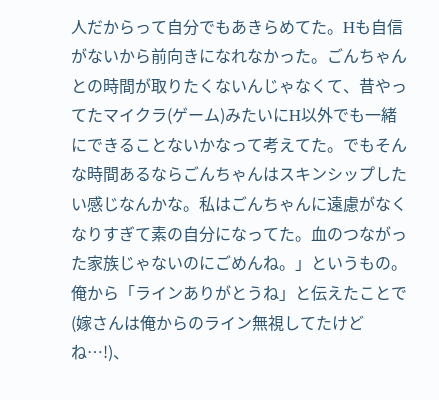人だからって自分でもあきらめてた。Hも自信がないから前向きになれなかった。ごんちゃんとの時間が取りたくないんじゃなくて、昔やってたマイクラ(ゲーム)みたいにH以外でも一緒にできることないかなって考えてた。でもそんな時間あるならごんちゃんはスキンシップしたい感じなんかな。私はごんちゃんに遠慮がなくなりすぎて素の自分になってた。血のつながった家族じゃないのにごめんね。」というもの。
俺から「ラインありがとうね」と伝えたことで(嫁さんは俺からのライン無視してたけどね…!)、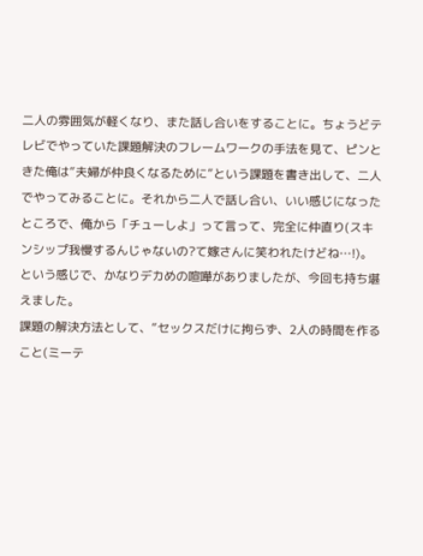二人の雰囲気が軽くなり、また話し合いをすることに。ちょうどテレビでやっていた課題解決のフレームワークの手法を見て、ピンときた俺は”夫婦が仲良くなるために”という課題を書き出して、二人でやってみることに。それから二人で話し合い、いい感じになったところで、俺から「チューしよ」って言って、完全に仲直り(スキンシップ我慢するんじゃないの?て嫁さんに笑われたけどね…!)。
という感じで、かなりデカめの喧嘩がありましたが、今回も持ち堪えました。
課題の解決方法として、”セックスだけに拘らず、2人の時間を作ること(ミーテ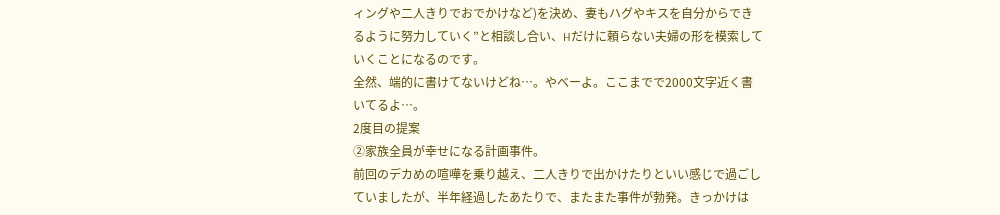ィングや二人きりでおでかけなど)を決め、妻もハグやキスを自分からできるように努力していく”と相談し合い、Hだけに頼らない夫婦の形を模索していくことになるのです。
全然、端的に書けてないけどね…。やべーよ。ここまでで2000文字近く書いてるよ…。
2度目の提案
②家族全員が幸せになる計画事件。
前回のデカめの喧嘩を乗り越え、二人きりで出かけたりといい感じで過ごしていましたが、半年経過したあたりで、またまた事件が勃発。きっかけは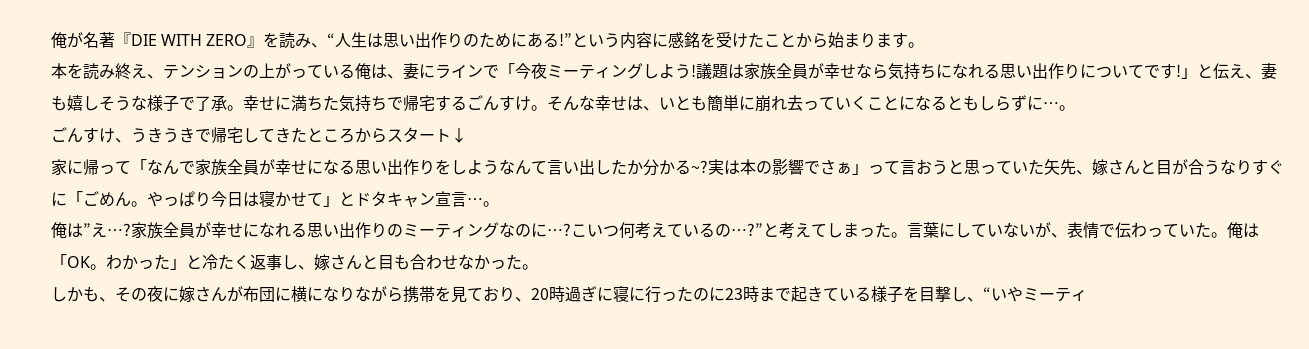俺が名著『DIE WITH ZERO』を読み、“人生は思い出作りのためにある!”という内容に感銘を受けたことから始まります。
本を読み終え、テンションの上がっている俺は、妻にラインで「今夜ミーティングしよう!議題は家族全員が幸せなら気持ちになれる思い出作りについてです!」と伝え、妻も嬉しそうな様子で了承。幸せに満ちた気持ちで帰宅するごんすけ。そんな幸せは、いとも簡単に崩れ去っていくことになるともしらずに…。
ごんすけ、うきうきで帰宅してきたところからスタート↓
家に帰って「なんで家族全員が幸せになる思い出作りをしようなんて言い出したか分かる~?実は本の影響でさぁ」って言おうと思っていた矢先、嫁さんと目が合うなりすぐに「ごめん。やっぱり今日は寝かせて」とドタキャン宣言…。
俺は”え…?家族全員が幸せになれる思い出作りのミーティングなのに…?こいつ何考えているの…?”と考えてしまった。言葉にしていないが、表情で伝わっていた。俺は「OK。わかった」と冷たく返事し、嫁さんと目も合わせなかった。
しかも、その夜に嫁さんが布団に横になりながら携帯を見ており、20時過ぎに寝に行ったのに23時まで起きている様子を目撃し、“いやミーティ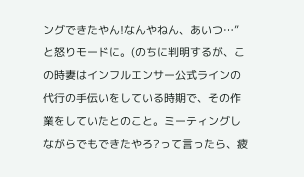ングできたやん!なんやねん、あいつ…”と怒りモードに。(のちに判明するが、この時妻はインフルエンサー公式ラインの代行の手伝いをしている時期で、その作業をしていたとのこと。ミーティングしながらでもできたやろ?って言ったら、疲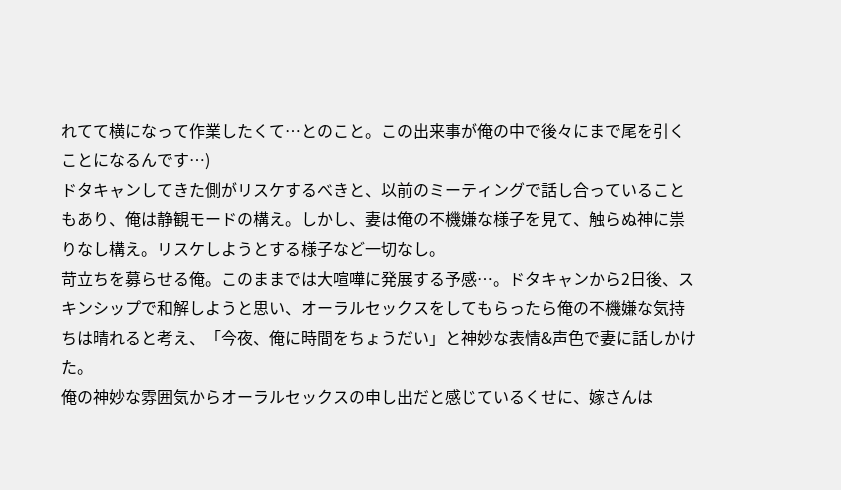れてて横になって作業したくて…とのこと。この出来事が俺の中で後々にまで尾を引くことになるんです…)
ドタキャンしてきた側がリスケするべきと、以前のミーティングで話し合っていることもあり、俺は静観モードの構え。しかし、妻は俺の不機嫌な様子を見て、触らぬ神に祟りなし構え。リスケしようとする様子など一切なし。
苛立ちを募らせる俺。このままでは大喧嘩に発展する予感…。ドタキャンから2日後、スキンシップで和解しようと思い、オーラルセックスをしてもらったら俺の不機嫌な気持ちは晴れると考え、「今夜、俺に時間をちょうだい」と神妙な表情&声色で妻に話しかけた。
俺の神妙な雰囲気からオーラルセックスの申し出だと感じているくせに、嫁さんは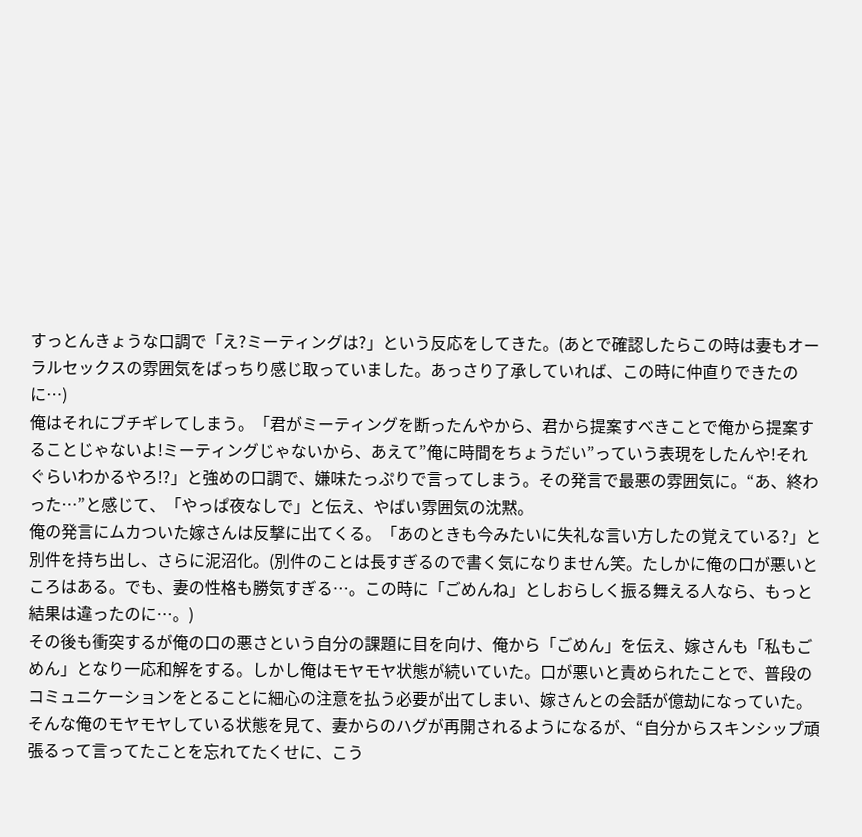すっとんきょうな口調で「え?ミーティングは?」という反応をしてきた。(あとで確認したらこの時は妻もオーラルセックスの雰囲気をばっちり感じ取っていました。あっさり了承していれば、この時に仲直りできたのに…)
俺はそれにブチギレてしまう。「君がミーティングを断ったんやから、君から提案すべきことで俺から提案することじゃないよ!ミーティングじゃないから、あえて”俺に時間をちょうだい”っていう表現をしたんや!それぐらいわかるやろ!?」と強めの口調で、嫌味たっぷりで言ってしまう。その発言で最悪の雰囲気に。“あ、終わった…”と感じて、「やっぱ夜なしで」と伝え、やばい雰囲気の沈黙。
俺の発言にムカついた嫁さんは反撃に出てくる。「あのときも今みたいに失礼な言い方したの覚えている?」と別件を持ち出し、さらに泥沼化。(別件のことは長すぎるので書く気になりません笑。たしかに俺の口が悪いところはある。でも、妻の性格も勝気すぎる…。この時に「ごめんね」としおらしく振る舞える人なら、もっと結果は違ったのに…。)
その後も衝突するが俺の口の悪さという自分の課題に目を向け、俺から「ごめん」を伝え、嫁さんも「私もごめん」となり一応和解をする。しかし俺はモヤモヤ状態が続いていた。口が悪いと責められたことで、普段のコミュニケーションをとることに細心の注意を払う必要が出てしまい、嫁さんとの会話が億劫になっていた。
そんな俺のモヤモヤしている状態を見て、妻からのハグが再開されるようになるが、“自分からスキンシップ頑張るって言ってたことを忘れてたくせに、こう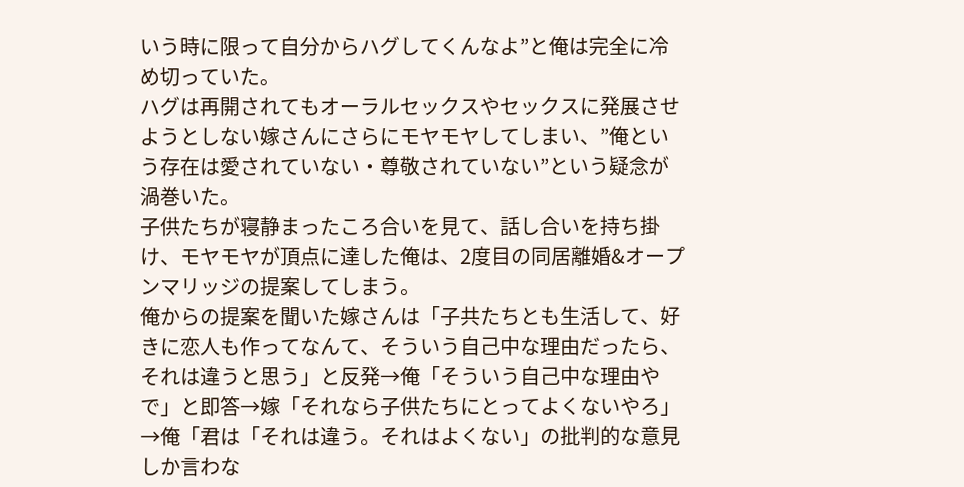いう時に限って自分からハグしてくんなよ”と俺は完全に冷め切っていた。
ハグは再開されてもオーラルセックスやセックスに発展させようとしない嫁さんにさらにモヤモヤしてしまい、”俺という存在は愛されていない・尊敬されていない”という疑念が渦巻いた。
子供たちが寝静まったころ合いを見て、話し合いを持ち掛け、モヤモヤが頂点に達した俺は、2度目の同居離婚&オープンマリッジの提案してしまう。
俺からの提案を聞いた嫁さんは「子共たちとも生活して、好きに恋人も作ってなんて、そういう自己中な理由だったら、それは違うと思う」と反発→俺「そういう自己中な理由やで」と即答→嫁「それなら子供たちにとってよくないやろ」→俺「君は「それは違う。それはよくない」の批判的な意見しか言わな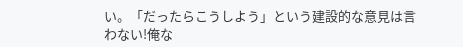い。「だったらこうしよう」という建設的な意見は言わない!俺な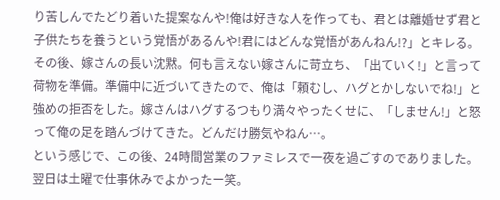り苦しんでたどり着いた提案なんや!俺は好きな人を作っても、君とは離婚せず君と子供たちを養うという覚悟があるんや!君にはどんな覚悟があんねん!?」とキレる。
その後、嫁さんの長い沈黙。何も言えない嫁さんに苛立ち、「出ていく!」と言って荷物を準備。準備中に近づいてきたので、俺は「頼むし、ハグとかしないでね!」と強めの拒否をした。嫁さんはハグするつもり満々やったくせに、「しません!」と怒って俺の足を踏んづけてきた。どんだけ勝気やねん…。
という感じで、この後、24時間営業のファミレスで一夜を過ごすのでありました。翌日は土曜で仕事休みでよかったー笑。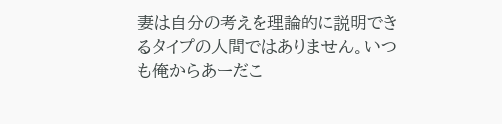妻は自分の考えを理論的に説明できるタイプの人間ではありません。いつも俺からあーだこ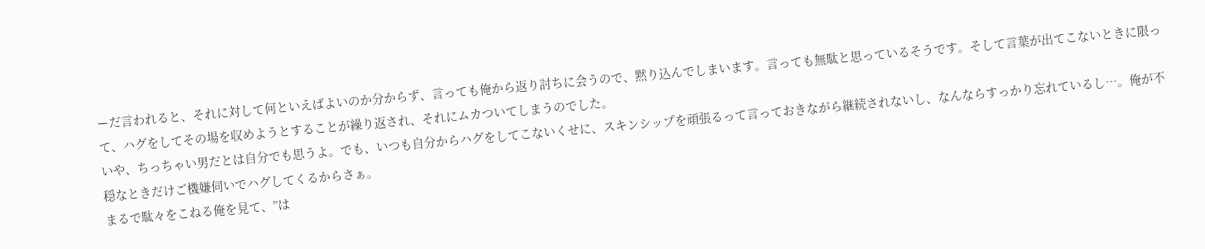ーだ言われると、それに対して何といえばよいのか分からず、言っても俺から返り討ちに会うので、黙り込んでしまいます。言っても無駄と思っているそうです。そして言葉が出てこないときに限って、ハグをしてその場を収めようとすることが繰り返され、それにムカついてしまうのでした。
いや、ちっちゃい男だとは自分でも思うよ。でも、いつも自分からハグをしてこないくせに、スキンシップを頑張るって言っておきながら継続されないし、なんならすっかり忘れているし…。俺が不穏なときだけご機嫌伺いでハグしてくるからさぁ。
まるで駄々をこねる俺を見て、”は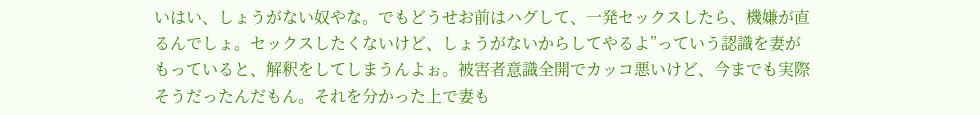いはい、しょうがない奴やな。でもどうせお前はハグして、一発セックスしたら、機嫌が直るんでしょ。セックスしたくないけど、しょうがないからしてやるよ”っていう認識を妻がもっていると、解釈をしてしまうんよぉ。被害者意識全開でカッコ悪いけど、今までも実際そうだったんだもん。それを分かった上で妻も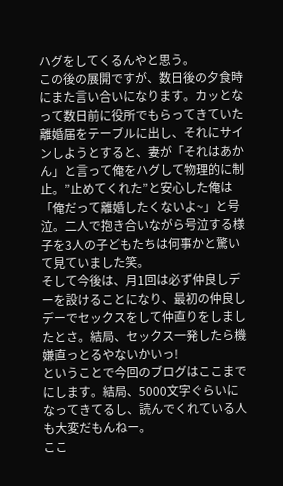ハグをしてくるんやと思う。
この後の展開ですが、数日後の夕食時にまた言い合いになります。カッとなって数日前に役所でもらってきていた離婚届をテーブルに出し、それにサインしようとすると、妻が「それはあかん」と言って俺をハグして物理的に制止。”止めてくれた”と安心した俺は「俺だって離婚したくないよ~」と号泣。二人で抱き合いながら号泣する様子を3人の子どもたちは何事かと驚いて見ていました笑。
そして今後は、月1回は必ず仲良しデーを設けることになり、最初の仲良しデーでセックスをして仲直りをしましたとさ。結局、セックス一発したら機嫌直っとるやないかいっ!
ということで今回のブログはここまでにします。結局、5000文字ぐらいになってきてるし、読んでくれている人も大変だもんねー。
ここ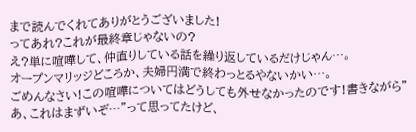まで読んでくれてありがとうございました!
ってあれ?これが最終章じゃないの?
え?単に喧嘩して、仲直りしている話を繰り返しているだけじゃん…。
オープンマリッジどころか、夫婦円満で終わっとるやないかい…。
ごめんなさい!この喧嘩についてはどうしても外せなかったのです!書きながら”あ、これはまずいぞ…”って思ってたけど、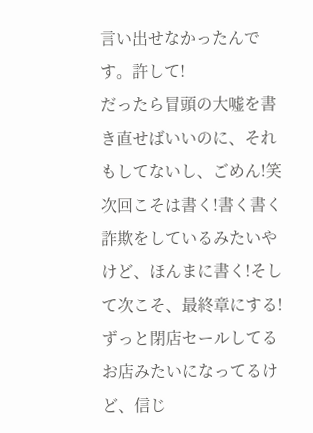言い出せなかったんです。許して!
だったら冒頭の大嘘を書き直せばいいのに、それもしてないし、ごめん!笑
次回こそは書く!書く書く詐欺をしているみたいやけど、ほんまに書く!そして次こそ、最終章にする!
ずっと閉店セールしてるお店みたいになってるけど、信じ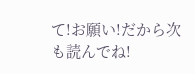て!お願い!だから次も読んでね!